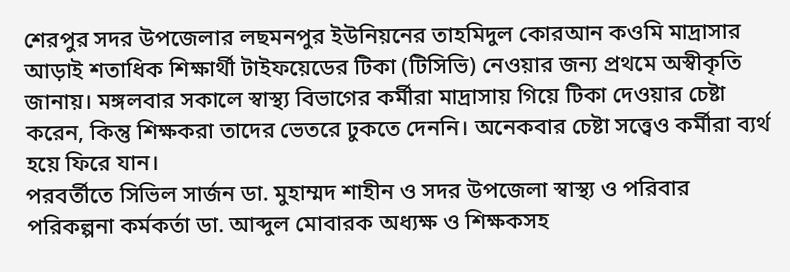শেরপুর সদর উপজেলার লছমনপুর ইউনিয়নের তাহমিদুল কোরআন কওমি মাদ্রাসার আড়াই শতাধিক শিক্ষার্থী টাইফয়েডের টিকা (টিসিভি) নেওয়ার জন্য প্রথমে অস্বীকৃতি জানায়। মঙ্গলবার সকালে স্বাস্থ্য বিভাগের কর্মীরা মাদ্রাসায় গিয়ে টিকা দেওয়ার চেষ্টা করেন, কিন্তু শিক্ষকরা তাদের ভেতরে ঢুকতে দেননি। অনেকবার চেষ্টা সত্ত্বেও কর্মীরা ব্যর্থ হয়ে ফিরে যান।
পরবর্তীতে সিভিল সার্জন ডা. মুহাম্মদ শাহীন ও সদর উপজেলা স্বাস্থ্য ও পরিবার পরিকল্পনা কর্মকর্তা ডা. আব্দুল মোবারক অধ্যক্ষ ও শিক্ষকসহ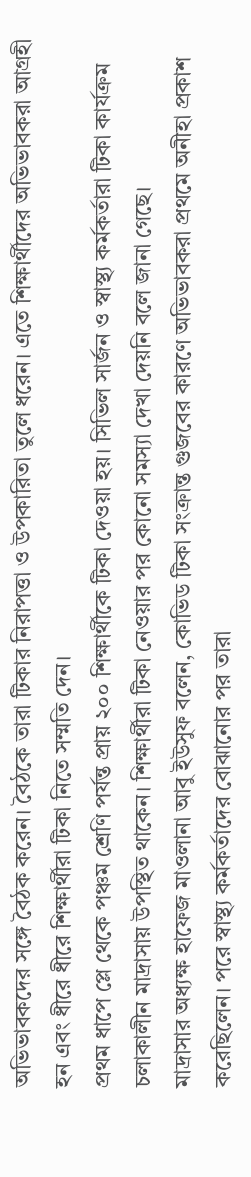অভিভাবকদের সঙ্গে বৈঠক করেন। বৈঠকে তারা টিকার নিরাপত্তা ও উপকারিতা তুলে ধরেন। এতে শিক্ষার্থীদের অভিভাবকরা আগ্রহী হন এবং ধীরে ধীরে শিক্ষার্থীরা টিকা নিতে সম্মতি দেন।
প্রথম ধাপে প্লে থেকে পঞ্চম শ্রেণি পর্যন্ত প্রায় ২০০ শিক্ষার্থীকে টিকা দেওয়া হয়। সিভিল সার্জন ও স্বাস্থ্য কর্মকর্তারা টিকা কার্যক্রম চলাকালীন মাদ্রাসায় উপস্থিত থাকেন। শিক্ষার্থীরা টিকা নেওয়ার পর কোনো সমস্যা দেখা দেয়নি বলে জানা গেছে।
মাদ্রাসার অধ্যক্ষ হাফেজ মাওলানা আবু ইউসুফ বলেন, কোভিড টিকা সংক্রান্ত গুজবের কারণে অভিভাবকরা প্রথমে অনীহা প্রকাশ করেছিলেন। পরে স্বাস্থ্য কর্মকর্তাদের বোঝানোর পর তারা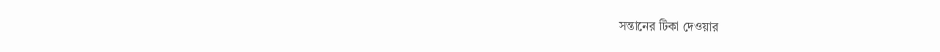সন্তানের টিকা দেওয়ার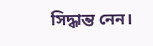সিদ্ধান্ত নেন।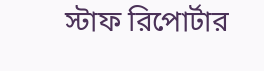স্টাফ রিপোর্টার